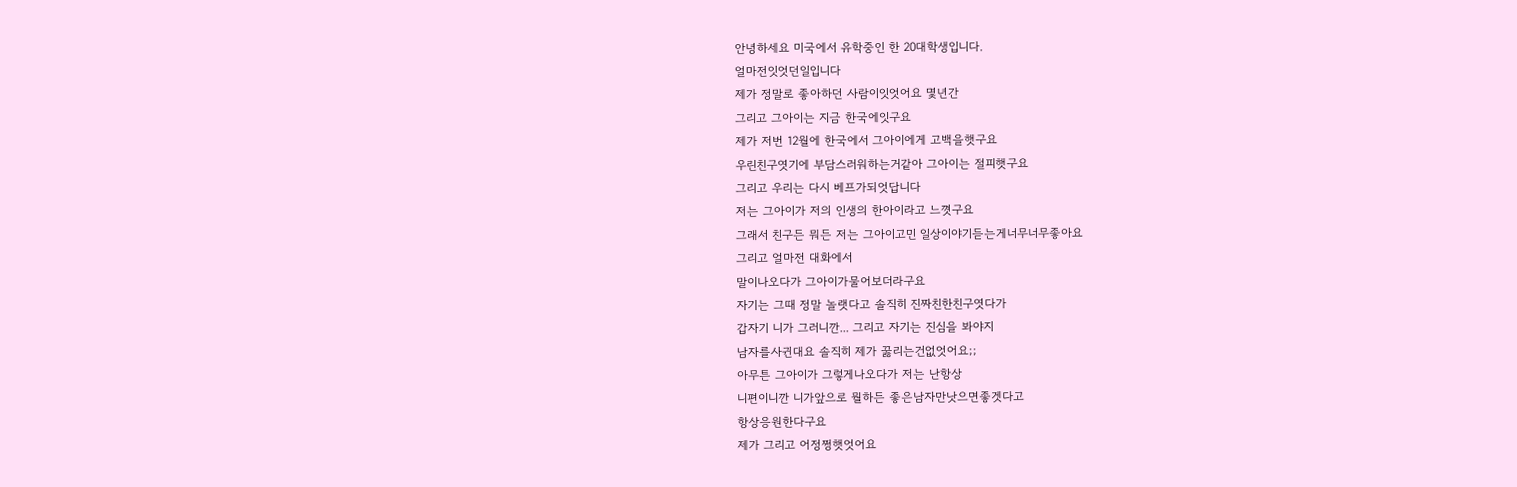안녕하세요 미국에서 유학중인 한 20대학생입니다.
얼마전잇엇던일입니다
제가 정말로 좋아하던 사람이잇엇어요 몇년간
그리고 그아이는 지금 한국에잇구요
제가 저번 12월에 한국에서 그아이에게 고백을햇구요
우린친구엿기에 부담스러워하는거같아 그아이는 절피햇구요
그리고 우리는 다시 베프가되엇답니다
저는 그아이가 저의 인생의 한아이라고 느꼇구요
그래서 친구든 뭐든 저는 그아이고민 일상이야기듣는게너무너무좋아요
그리고 얼마전 대화에서
말이나오다가 그아이가물어보더라구요
자기는 그때 정말 놀랫다고 솔직히 진짜친한친구엿다가
갑자기 니가 그러니깐... 그리고 자기는 진심을 봐야지
남자를사귄대요 솔직히 제가 꿇리는건없엇어요;;
아무튼 그아이가 그렇게나오다가 저는 난항상
니편이니깐 니가앞으로 뭘하든 좋은남자만낫으면좋겟다고
항상응원한다구요
제가 그리고 어정쩡햇엇어요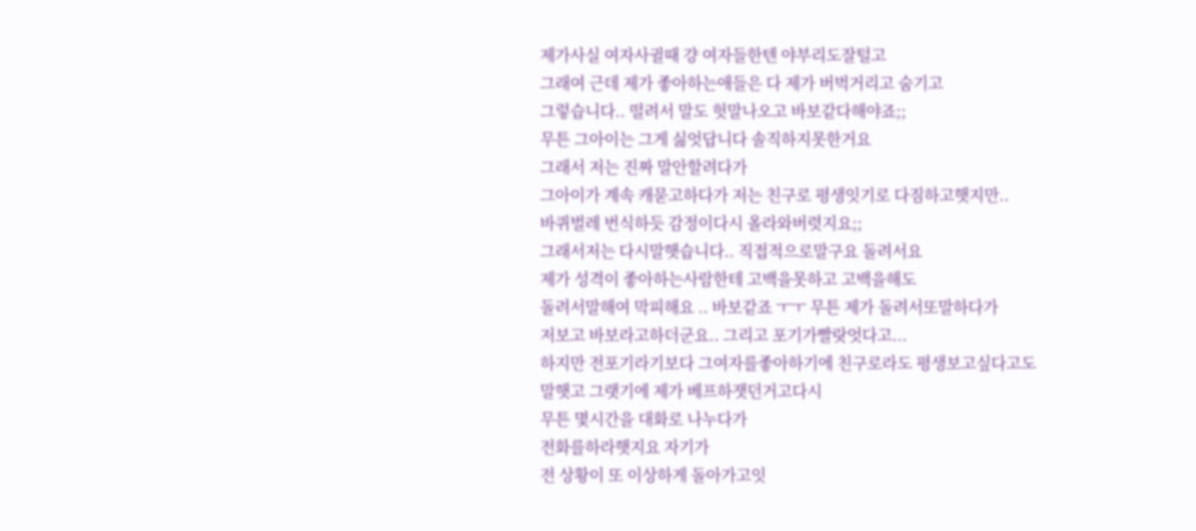제가사실 여자사귈때 걍 여자들한텐 야부리도잘털고
그래여 근데 제가 좋아하는애들은 다 제가 버벅거리고 숨기고
그렇습니다.. 떨려서 말도 헛말나오고 바보같다해야죠;;
무튼 그아이는 그게 싫엇답니다 솔직하지못한거요
그래서 저는 진짜 말안할려다가
그아이가 계속 캐묻고하다가 저는 친구로 평생잇기로 다짐하고햇지만..
바퀴벌레 번식하듯 감정이다시 올라와버렷지요;;
그래서저는 다시말햇습니다.. 직접적으로말구요 돌려서요
제가 성격이 좋아하는사람한테 고백을못하고 고백을해도
돌려서말해여 막피해요 .. 바보같죠 ㅜㅜ 무튼 제가 돌려서또말하다가
저보고 바보라고하더군요.. 그리고 포기가빨랏엇다고...
하지만 전포기라기보다 그여자를좋아하기에 친구로라도 평생보고싶다고도
말햇고 그랫기에 제가 베프하잿던거고다시
무튼 몇시간을 대화로 나누다가
전화를하라햇지요 자기가
전 상황이 또 이상하게 돌아가고잇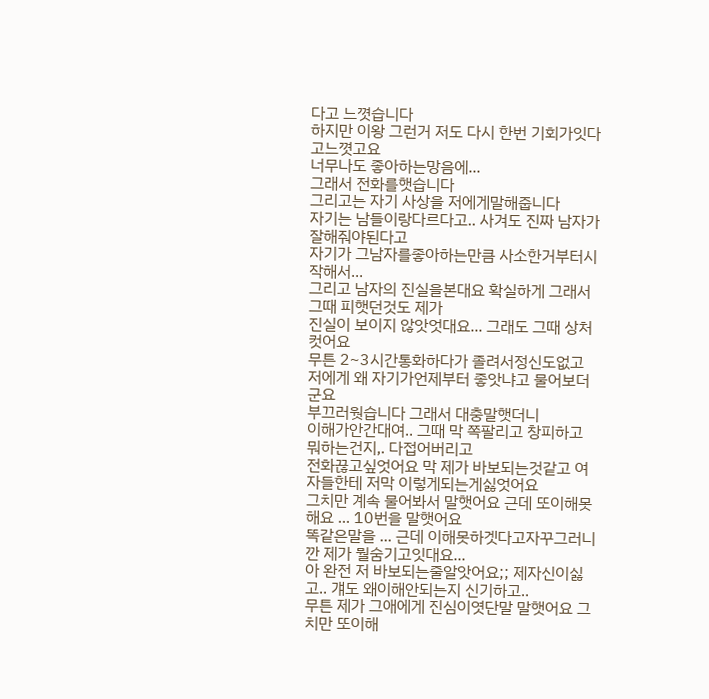다고 느꼇습니다
하지만 이왕 그런거 저도 다시 한번 기회가잇다고느꼇고요
너무나도 좋아하는망음에...
그래서 전화를햇습니다
그리고는 자기 사상을 저에게말해줍니다
자기는 남들이랑다르다고.. 사겨도 진짜 남자가 잘해줘야된다고
자기가 그남자를좋아하는만큼 사소한거부터시작해서...
그리고 남자의 진실을본대요 확실하게 그래서 그때 피햇던것도 제가
진실이 보이지 않앗엇대요... 그래도 그때 상처컷어요
무튼 2~3시간통화하다가 졸려서정신도없고
저에게 왜 자기가언제부터 좋앗냐고 물어보더군요
부끄러웟습니다 그래서 대충말햇더니
이해가안간대여.. 그때 막 쪽팔리고 창피하고 뭐하는건지,. 다접어버리고
전화끊고싶엇어요 막 제가 바보되는것같고 여자들한테 저막 이렇게되는게싫엇어요
그치만 계속 물어봐서 말햇어요 근데 또이해못해요 ... 10번을 말햇어요
똑같은말을 ... 근데 이해못하겟다고자꾸그러니깐 제가 뭘숨기고잇대요...
아 완전 저 바보되는줄알앗어요;; 제자신이싫고.. 걔도 왜이해안되는지 신기하고..
무튼 제가 그애에게 진심이엿단말 말햇어요 그치만 또이해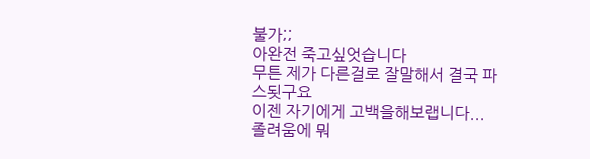불가;;
아완전 죽고싶엇습니다
무튼 제가 다른걸로 잘말해서 결국 파스됫구요
이젠 자기에게 고백을해보랩니다...
졸려움에 뭐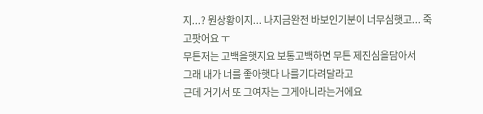지...? 뭔상황이지... 나지금완전 바보인기분이 너무심햇고... 죽고팟어요 ㅜ
무튼저는 고백을햇지요 보통고백하면 무튼 제진심을담아서
그래 내가 너를 좋아햇다 나를기다려달라고
근데 거기서 또 그여자는 그게아니라는거에요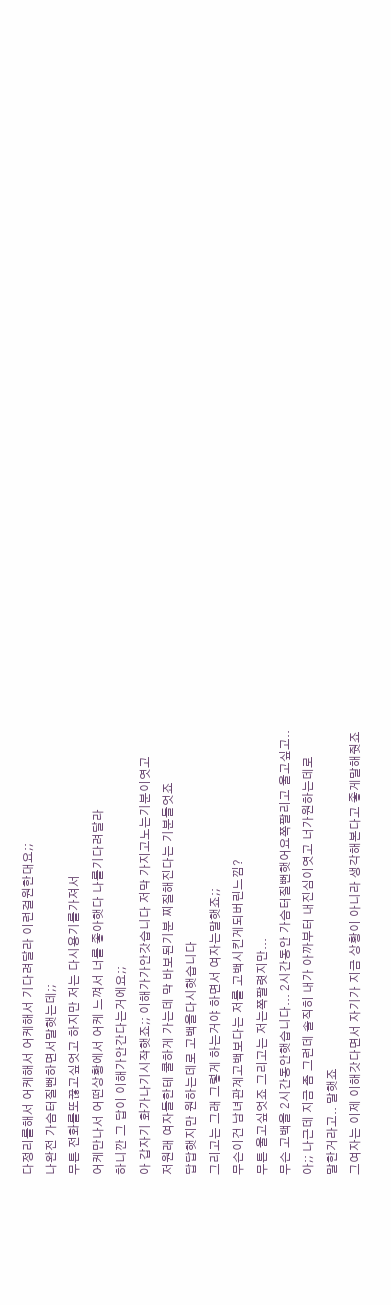다정리를해서 어케해서 어케해서 기다려달라 이런걸원한대요;;
나완전 가슴터질뻔하면서말햇는데;;
무튼 전화를또끊고싶엇고 하지만 저는 다시용기를가져서
어케만나서 어떤상황에서 어케 느껴서 너를 좋아햇다 나를기다려달라
하니깐 그 답이 이해가안간다는거에요;;
아 갑자기 화가나기시작햇죠;; 이해가가안갓습니다 저막 가지고노는기분이엿고
저원래 여자들한테 쿨하게 가는데 막 바보된기분 찌질해진다는 기분들엇죠
답답햇지만 원하는데로 고백을다시햇습니다
그리고는 그래 그렇게 하는거야 하면서 여자는말햇죠;;
무슨이건 남녀관계고백보다는 저를 고백시킨게되버린느낌?
무튼 울고싶엇죠 그리고는 저는쪽팔렷지만...
무슨 고백을 2시간동안햇습니다... 2시간동안 가슴터질뻔햇어요쪽팔리고 울고싶고..
아;; 나근데 지금 좀 그런데 솔직히 내가 아까부터 내진심이엿고 너가원하는데로
말한거라고.. 말햇죠
그여자는 이제 이해갓다면서 자기가 지금 상황이 아니라 생각해본다고 좋게말해줫죠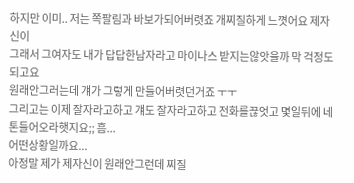하지만 이미.. 저는 쪽팔림과 바보가되어버렷죠 개찌질하게 느꼇어요 제자신이
그래서 그여자도 내가 답답한남자라고 마이나스 받지는않앗을까 막 걱정도되고요
원래안그러는데 걔가 그렇게 만들어버렷던거죠 ㅜㅜ
그리고는 이제 잘자라고하고 걔도 잘자라고하고 전화를끊엇고 몇일뒤에 네톤들어오라햇지요;; 흠...
어떤상황일까요...
아정말 제가 제자신이 원래안그런데 찌질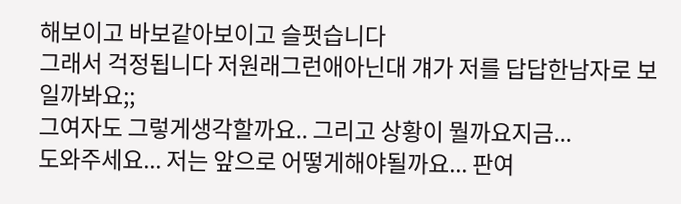해보이고 바보같아보이고 슬펏습니다
그래서 걱정됩니다 저원래그런애아닌대 걔가 저를 답답한남자로 보일까봐요;;
그여자도 그렇게생각할까요.. 그리고 상황이 뭘까요지금...
도와주세요... 저는 앞으로 어떻게해야될까요... 판여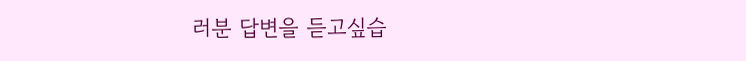러분 답변을 듣고싶습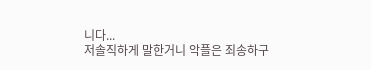니다...
저솔직하게 말한거니 악플은 죄송하구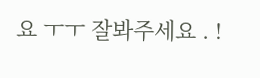요 ㅜㅜ 잘봐주세요 . !